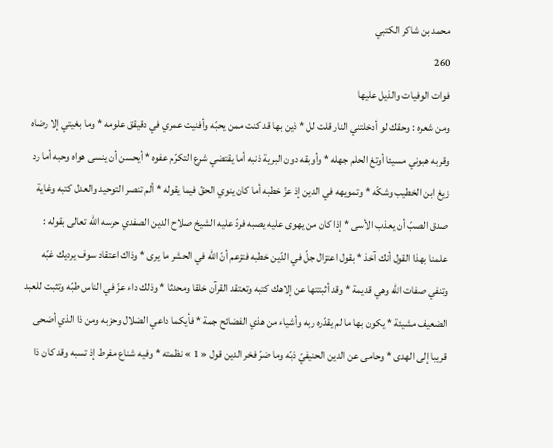محمد بن شاكر الكتبي
260
فوات الوفيات والذيل عليها
ومن شعره : وحقك لو أدخلتني النار قلت لل * ذين بها قد كنت ممن يحبّه وأفنيت عمري في دقيقق علومه * وما بغيتي إلا رضاه وقربه هبوني مسيئا أوتغ الحلم جهله * وأوبقه دون البرية ذنبه أما يقتضي شرع التكرّم عفوه * أيحسن أن ينسى هواه وحبه أما رد زيغ ابن الخطيب وشكّه * وتمويهه في الدين إذ عزّ خطبه أما كان ينوي الحقّ فيما يقوله * ألم تنصر التوحيد والعدل كتبه وغاية صدق الصبّ أن يعذب الأسى * إذا كان من يهوى عليه يصبه فردّ عليه الشيخ صلاح الدين الصفدي حرسه اللّه تعالى بقوله : علمنا بهذا القول أنك آخذ * بقول اعتزال جلّ في الدّين خطبه فتزعم أنّ اللّه في الحشر ما يرى * وذاك اعتقاد سوف يرديك غبّه وتنفي صفات اللّه وهي قديمة * وقد أثبتتها عن إلاهك كتبه وتعتقد القرآن خلقا ومحدثا * وذلك داء عزّ في الناس طبّه وتثبت للعبد الضعيف مشيئة * يكون بها ما لم يقدّره ربه وأشياء من هذي الفضائح جمة * فأيكما داعي الضلال وحزبه ومن ذا الذي أضحى قريبا إلى الهدى * وحامى عن الدين الحنيفيّ ذبّه وما ضرّ فخر الدين قول « 1 » نظمته * وفيه شناع مفرط إذ تسبه وقد كان ذا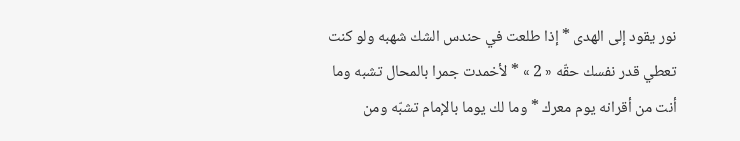نور يقود إلى الهدى * إذا طلعت في حندس الشك شهبه ولو كنت تعطي قدر نفسك حقّه « 2 » * لأخمدت جمرا بالمحال تشبه وما أنت من أقرانه يوم معرك * وما لك يوما بالإمام تشبّه ومن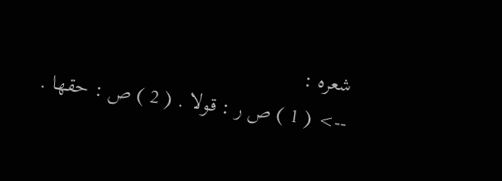شعره :
--> ( 1 ) ص ر : قولا . ( 2 ) ص : حقها .